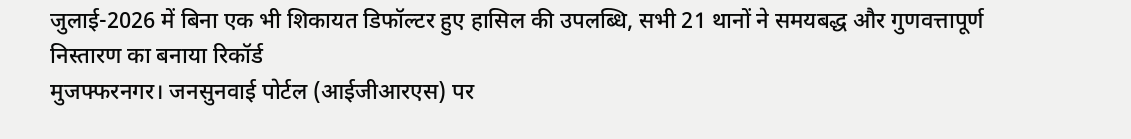जुलाई-2026 में बिना एक भी शिकायत डिफॉल्टर हुए हासिल की उपलब्धि, सभी 21 थानों ने समयबद्ध और गुणवत्तापूर्ण निस्तारण का बनाया रिकॉर्ड
मुजफ्फरनगर। जनसुनवाई पोर्टल (आईजीआरएस) पर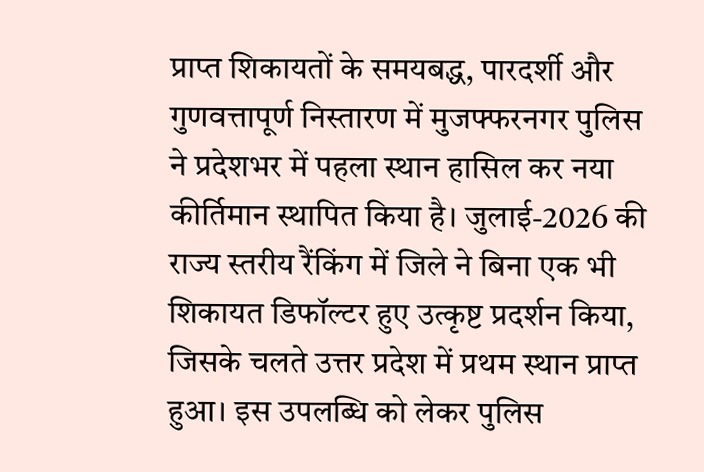प्राप्त शिकायतों के समयबद्ध, पारदर्शी और गुणवत्तापूर्ण निस्तारण में मुजफ्फरनगर पुलिस ने प्रदेशभर में पहला स्थान हासिल कर नया कीर्तिमान स्थापित किया है। जुलाई-2026 की राज्य स्तरीय रैंकिंग में जिले ने बिना एक भी शिकायत डिफॉल्टर हुए उत्कृष्ट प्रदर्शन किया, जिसके चलते उत्तर प्रदेश में प्रथम स्थान प्राप्त हुआ। इस उपलब्धि को लेकर पुलिस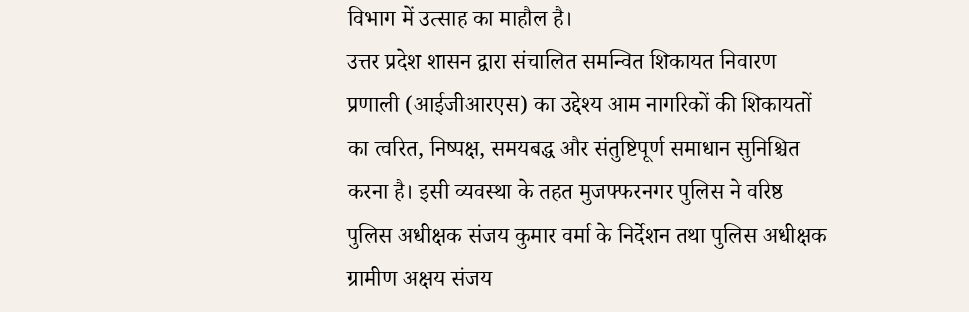विभाग में उत्साह का माहौल है।
उत्तर प्रदेश शासन द्वारा संचालित समन्वित शिकायत निवारण प्रणाली (आईजीआरएस) का उद्देश्य आम नागरिकों की शिकायतों का त्वरित, निष्पक्ष, समयबद्ध और संतुष्टिपूर्ण समाधान सुनिश्चित करना है। इसी व्यवस्था के तहत मुजफ्फरनगर पुलिस ने वरिष्ठ पुलिस अधीक्षक संजय कुमार वर्मा के निर्देशन तथा पुलिस अधीक्षक ग्रामीण अक्षय संजय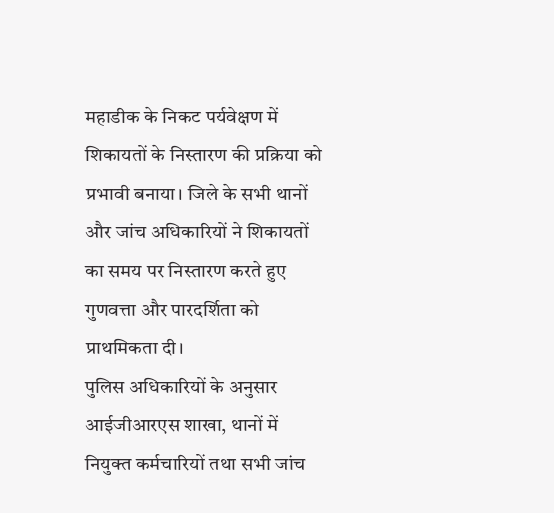महाडीक के निकट पर्यवेक्षण में शिकायतों के निस्तारण की प्रक्रिया को प्रभावी बनाया। जिले के सभी थानों और जांच अधिकारियों ने शिकायतों का समय पर निस्तारण करते हुए गुणवत्ता और पारदर्शिता को प्राथमिकता दी।
पुलिस अधिकारियों के अनुसार आईजीआरएस शाखा, थानों में नियुक्त कर्मचारियों तथा सभी जांच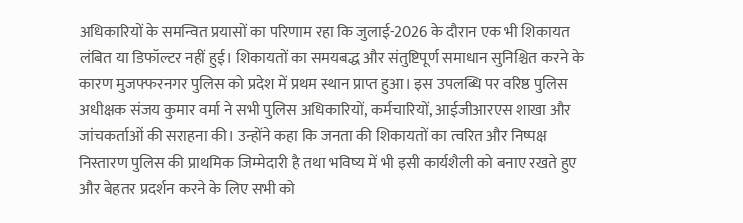अधिकारियों के समन्वित प्रयासों का परिणाम रहा कि जुलाई-2026 के दौरान एक भी शिकायत लंबित या डिफॉल्टर नहीं हुई। शिकायतों का समयबद्ध और संतुष्टिपूर्ण समाधान सुनिश्चित करने के कारण मुजफ्फरनगर पुलिस को प्रदेश में प्रथम स्थान प्राप्त हुआ। इस उपलब्धि पर वरिष्ठ पुलिस अधीक्षक संजय कुमार वर्मा ने सभी पुलिस अधिकारियों, कर्मचारियों, आईजीआरएस शाखा और जांचकर्ताओं की सराहना की। उन्होंने कहा कि जनता की शिकायतों का त्वरित और निष्पक्ष निस्तारण पुलिस की प्राथमिक जिम्मेदारी है तथा भविष्य में भी इसी कार्यशैली को बनाए रखते हुए और बेहतर प्रदर्शन करने के लिए सभी को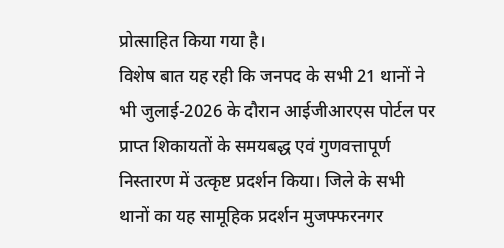प्रोत्साहित किया गया है।
विशेष बात यह रही कि जनपद के सभी 21 थानों ने भी जुलाई-2026 के दौरान आईजीआरएस पोर्टल पर प्राप्त शिकायतों के समयबद्ध एवं गुणवत्तापूर्ण निस्तारण में उत्कृष्ट प्रदर्शन किया। जिले के सभी थानों का यह सामूहिक प्रदर्शन मुजफ्फरनगर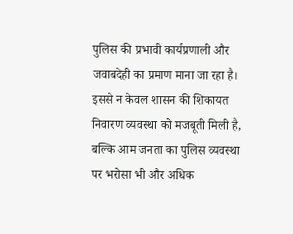पुलिस की प्रभावी कार्यप्रणाली और जवाबदेही का प्रमाण माना जा रहा है। इससे न केवल शासन की शिकायत निवारण व्यवस्था को मजबूती मिली है, बल्कि आम जनता का पुलिस व्यवस्था पर भरोसा भी और अधिक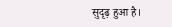सुदृढ़ हुआ है।